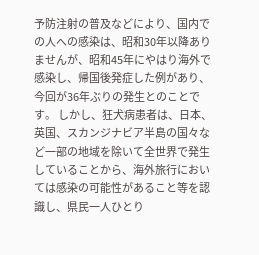予防注射の普及などにより、国内での人への感染は、昭和30年以降ありませんが、昭和45年にやはり海外で感染し、帰国後発症した例があり、今回が36年ぶりの発生とのことです。 しかし、狂犬病患者は、日本、英国、スカンジナビア半島の国々など一部の地域を除いて全世界で発生していることから、海外旅行においては感染の可能性があること等を認識し、県民一人ひとり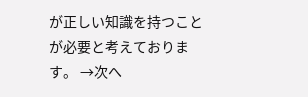が正しい知識を持つことが必要と考えております。 →次へ